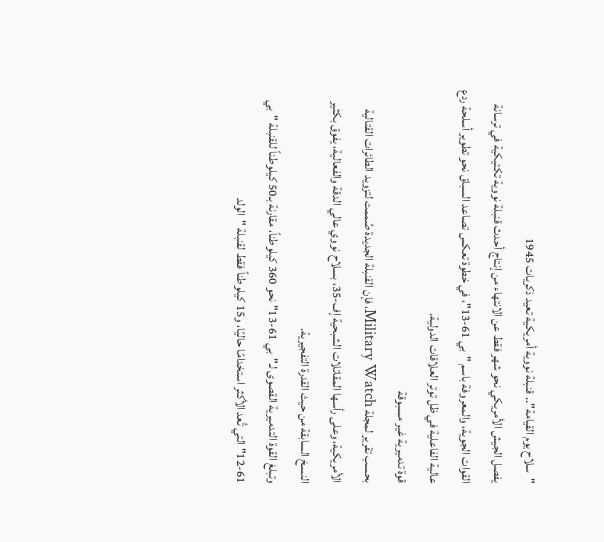"سلاح يوم القيامة".. قنبلة نووية أمريكية تعيد ذكريات 1945
يفصل الجيش الأمريكي نحو شهر فقط عن الانتهاء من إنتاج أحدث قنبلة نووية تكتيكية في ترسانة القوات الجوية، والمعروفة باسم "بي 61-13"، في خطوة تعكس تصاعد السباق نحو تطوير أسلحة ردع عالية الفاعلية في ظل توتر العلاقات الدولية.
قوة تدميرية غير مسبوقة
بحسب تقرير لمجلة Military Watch، فإن القنبلة الجديدة صُممت لتزويد الطائرات القتالية الأمريكية، وعلى رأسها المقاتلات الشبحية إف-35، بسلاح نووي عالي الدقة والفعالية، يفوق بكثير النسخ السابقة من حيث القدرة التفجيرية.
وتبلغ القوة التدميرية القصوى لـ"بي 61-13" نحو 360 كيلوطناً، مقارنة بـ50 كيلوطناً للقنبلة "بي 61-12" التي تُعد الأكثر استخدامًا حاليًا، و15 كيلوطناً فقط لقنبلة "الولد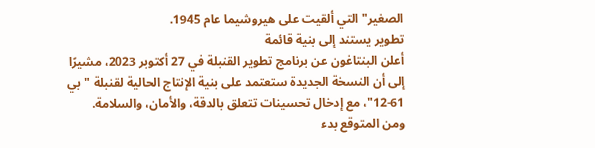الصغير" التي ألقيت على هيروشيما عام 1945.
تطوير يستند إلى بنية قائمة
أعلن البنتاغون عن برنامج تطوير القنبلة في 27 أكتوبر 2023، مشيرًا إلى أن النسخة الجديدة ستعتمد على بنية الإنتاج الحالية لقنبلة "بي 61-12"، مع إدخال تحسينات تتعلق بالدقة، والأمان، والسلامة.
ومن المتوقع بدء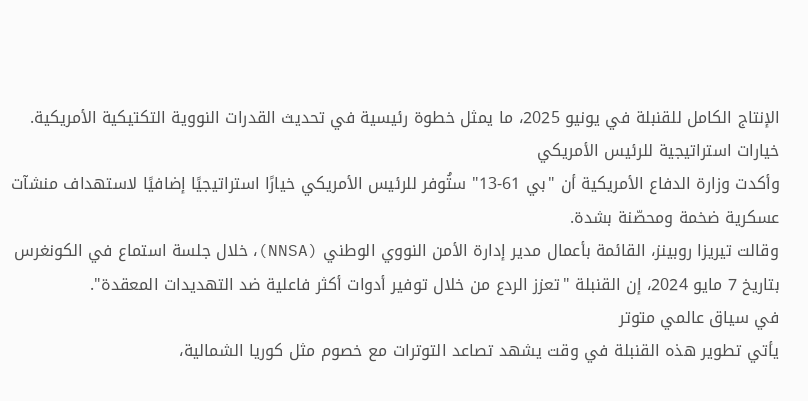الإنتاج الكامل للقنبلة في يونيو 2025، ما يمثل خطوة رئيسية في تحديث القدرات النووية التكتيكية الأمريكية.
خيارات استراتيجية للرئيس الأمريكي
وأكدت وزارة الدفاع الأمريكية أن "بي 61-13" ستُوفر للرئيس الأمريكي خيارًا استراتيجيًا إضافيًا لاستهداف منشآت عسكرية ضخمة ومحصّنة بشدة.
وقالت تيريزا روبينز، القائمة بأعمال مدير إدارة الأمن النووي الوطني (NNSA)، خلال جلسة استماع في الكونغرس بتاريخ 7 مايو 2024، إن القنبلة "تعزز الردع من خلال توفير أدوات أكثر فاعلية ضد التهديدات المعقدة".
في سياق عالمي متوتر
يأتي تطوير هذه القنبلة في وقت يشهد تصاعد التوترات مع خصوم مثل كوريا الشمالية،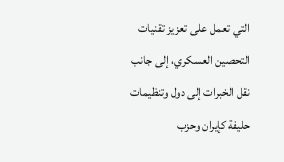التي تعمل على تعزيز تقنيات التحصين العسكري، إلى جانب نقل الخبرات إلى دول وتنظيمات حليفة كإيران وحزب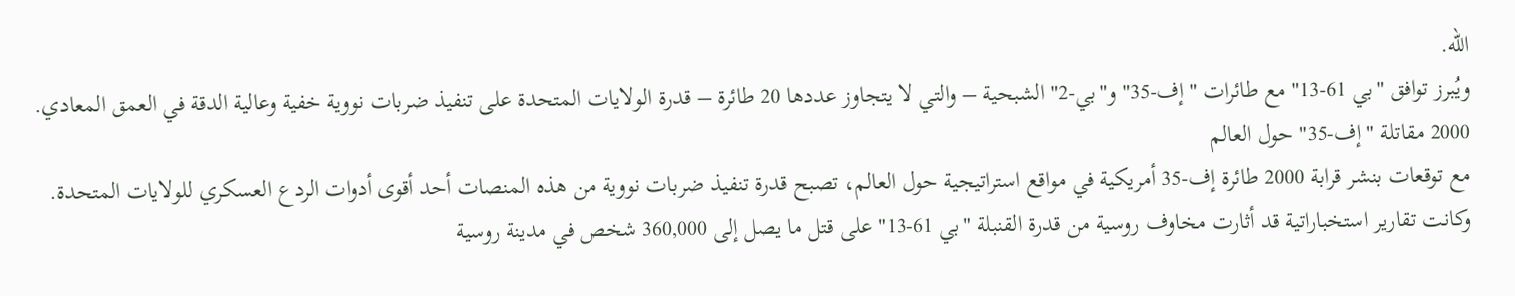الله.
ويُبرز توافق "بي 61-13" مع طائرات "إف-35" و"بي-2" الشبحية – والتي لا يتجاوز عددها 20 طائرة – قدرة الولايات المتحدة على تنفيذ ضربات نووية خفية وعالية الدقة في العمق المعادي.
2000 مقاتلة "إف-35" حول العالم
مع توقعات بنشر قرابة 2000 طائرة إف-35 أمريكية في مواقع استراتيجية حول العالم، تصبح قدرة تنفيذ ضربات نووية من هذه المنصات أحد أقوى أدوات الردع العسكري للولايات المتحدة.
وكانت تقارير استخباراتية قد أثارت مخاوف روسية من قدرة القنبلة "بي 61-13" على قتل ما يصل إلى 360,000 شخص في مدينة روسية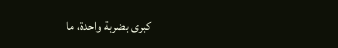كبرى بضربة واحدة، ما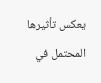يعكس تأثيرها المحتمل في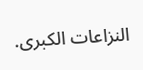النزاعات الكبرى.